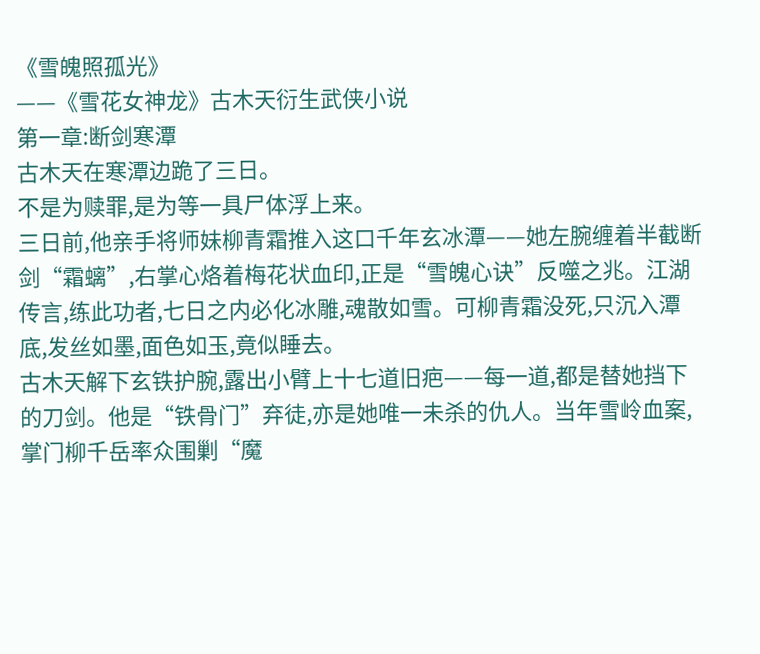《雪魄照孤光》
——《雪花女神龙》古木天衍生武侠小说
第一章:断剑寒潭
古木天在寒潭边跪了三日。
不是为赎罪,是为等一具尸体浮上来。
三日前,他亲手将师妹柳青霜推入这口千年玄冰潭——她左腕缠着半截断剑“霜螭”,右掌心烙着梅花状血印,正是“雪魄心诀”反噬之兆。江湖传言,练此功者,七日之内必化冰雕,魂散如雪。可柳青霜没死,只沉入潭底,发丝如墨,面色如玉,竟似睡去。
古木天解下玄铁护腕,露出小臂上十七道旧疤——每一道,都是替她挡下的刀剑。他是“铁骨门”弃徒,亦是她唯一未杀的仇人。当年雪岭血案,掌门柳千岳率众围剿“魔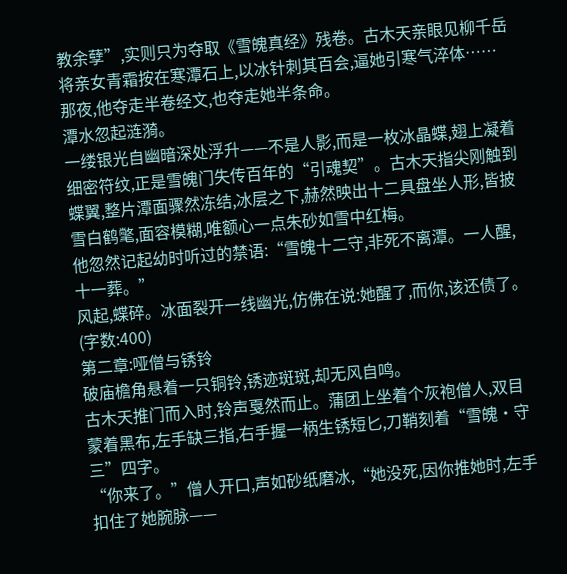教余孽”,实则只为夺取《雪魄真经》残卷。古木天亲眼见柳千岳将亲女青霜按在寒潭石上,以冰针刺其百会,逼她引寒气淬体……那夜,他夺走半卷经文,也夺走她半条命。
潭水忽起涟漪。
一缕银光自幽暗深处浮升——不是人影,而是一枚冰晶蝶,翅上凝着细密符纹,正是雪魄门失传百年的“引魂契”。古木天指尖刚触到蝶翼,整片潭面骤然冻结,冰层之下,赫然映出十二具盘坐人形,皆披雪白鹤氅,面容模糊,唯额心一点朱砂如雪中红梅。
他忽然记起幼时听过的禁语:“雪魄十二守,非死不离潭。一人醒,十一葬。”
风起,蝶碎。冰面裂开一线幽光,仿佛在说:她醒了,而你,该还债了。
(字数:400)
第二章:哑僧与锈铃
破庙檐角悬着一只铜铃,锈迹斑斑,却无风自鸣。
古木天推门而入时,铃声戛然而止。蒲团上坐着个灰袍僧人,双目蒙着黑布,左手缺三指,右手握一柄生锈短匕,刀鞘刻着“雪魄·守三”四字。
“你来了。”僧人开口,声如砂纸磨冰,“她没死,因你推她时,左手扣住了她腕脉——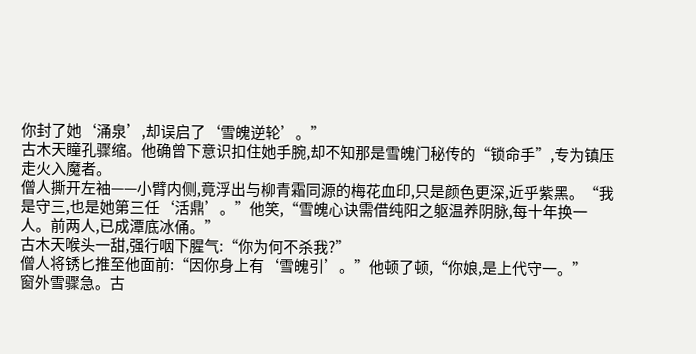你封了她‘涌泉’,却误启了‘雪魄逆轮’。”
古木天瞳孔骤缩。他确曾下意识扣住她手腕,却不知那是雪魄门秘传的“锁命手”,专为镇压走火入魔者。
僧人撕开左袖——小臂内侧,竟浮出与柳青霜同源的梅花血印,只是颜色更深,近乎紫黑。“我是守三,也是她第三任‘活鼎’。”他笑,“雪魄心诀需借纯阳之躯温养阴脉,每十年换一人。前两人,已成潭底冰俑。”
古木天喉头一甜,强行咽下腥气:“你为何不杀我?”
僧人将锈匕推至他面前:“因你身上有‘雪魄引’。”他顿了顿,“你娘,是上代守一。”
窗外雪骤急。古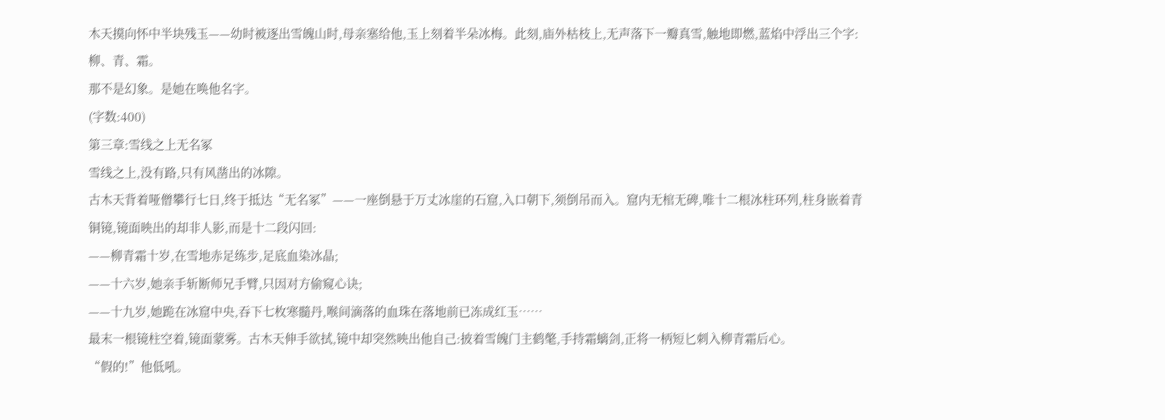木天摸向怀中半块残玉——幼时被逐出雪魄山时,母亲塞给他,玉上刻着半朵冰梅。此刻,庙外枯枝上,无声落下一瓣真雪,触地即燃,蓝焰中浮出三个字:柳、青、霜。
那不是幻象。是她在唤他名字。
(字数:400)
第三章:雪线之上无名冢
雪线之上,没有路,只有风凿出的冰隙。
古木天背着哑僧攀行七日,终于抵达“无名冢”——一座倒悬于万丈冰崖的石窟,入口朝下,须倒吊而入。窟内无棺无碑,唯十二根冰柱环列,柱身嵌着青铜镜,镜面映出的却非人影,而是十二段闪回:
——柳青霜十岁,在雪地赤足练步,足底血染冰晶;
——十六岁,她亲手斩断师兄手臂,只因对方偷窥心诀;
——十九岁,她跪在冰窟中央,吞下七枚寒髓丹,喉间滴落的血珠在落地前已冻成红玉……
最末一根镜柱空着,镜面蒙雾。古木天伸手欲拭,镜中却突然映出他自己:披着雪魄门主鹤氅,手持霜螭剑,正将一柄短匕刺入柳青霜后心。
“假的!”他低吼。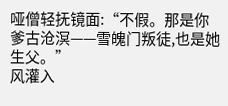哑僧轻抚镜面:“不假。那是你爹古沧溟——雪魄门叛徒,也是她生父。”
风灌入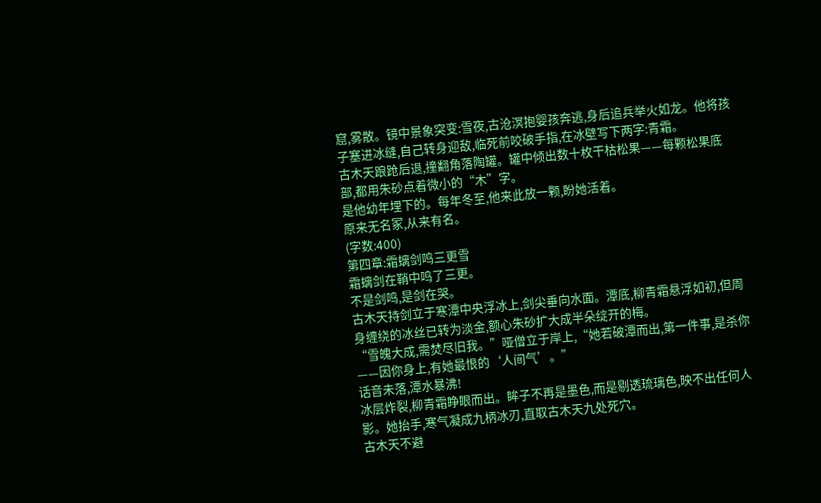窟,雾散。镜中景象突变:雪夜,古沧溟抱婴孩奔逃,身后追兵举火如龙。他将孩子塞进冰缝,自己转身迎敌,临死前咬破手指,在冰壁写下两字:青霜。
古木天踉跄后退,撞翻角落陶罐。罐中倾出数十枚干枯松果——每颗松果底部,都用朱砂点着微小的“木”字。
是他幼年埋下的。每年冬至,他来此放一颗,盼她活着。
原来无名冢,从来有名。
(字数:400)
第四章:霜螭剑鸣三更雪
霜螭剑在鞘中鸣了三更。
不是剑鸣,是剑在哭。
古木天持剑立于寒潭中央浮冰上,剑尖垂向水面。潭底,柳青霜悬浮如初,但周身缠绕的冰丝已转为淡金,额心朱砂扩大成半朵绽开的梅。
“雪魄大成,需焚尽旧我。”哑僧立于岸上,“她若破潭而出,第一件事,是杀你——因你身上,有她最恨的‘人间气’。”
话音未落,潭水暴沸!
冰层炸裂,柳青霜睁眼而出。眸子不再是墨色,而是剔透琉璃色,映不出任何人影。她抬手,寒气凝成九柄冰刃,直取古木天九处死穴。
古木天不避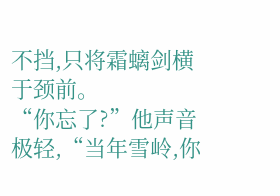不挡,只将霜螭剑横于颈前。
“你忘了?”他声音极轻,“当年雪岭,你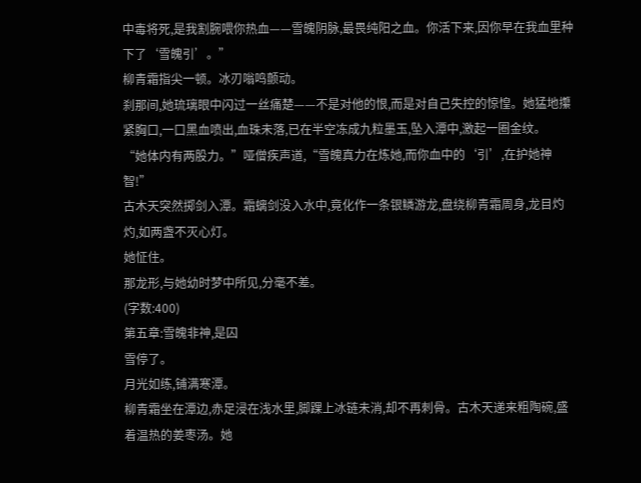中毒将死,是我割腕喂你热血——雪魄阴脉,最畏纯阳之血。你活下来,因你早在我血里种下了‘雪魄引’。”
柳青霜指尖一顿。冰刃嗡鸣颤动。
刹那间,她琉璃眼中闪过一丝痛楚——不是对他的恨,而是对自己失控的惊惶。她猛地攥紧胸口,一口黑血喷出,血珠未落,已在半空冻成九粒墨玉,坠入潭中,激起一圈金纹。
“她体内有两股力。”哑僧疾声道,“雪魄真力在炼她,而你血中的‘引’,在护她神智!”
古木天突然掷剑入潭。霜螭剑没入水中,竟化作一条银鳞游龙,盘绕柳青霜周身,龙目灼灼,如两盏不灭心灯。
她怔住。
那龙形,与她幼时梦中所见,分毫不差。
(字数:400)
第五章:雪魄非神,是囚
雪停了。
月光如练,铺满寒潭。
柳青霜坐在潭边,赤足浸在浅水里,脚踝上冰链未消,却不再刺骨。古木天递来粗陶碗,盛着温热的姜枣汤。她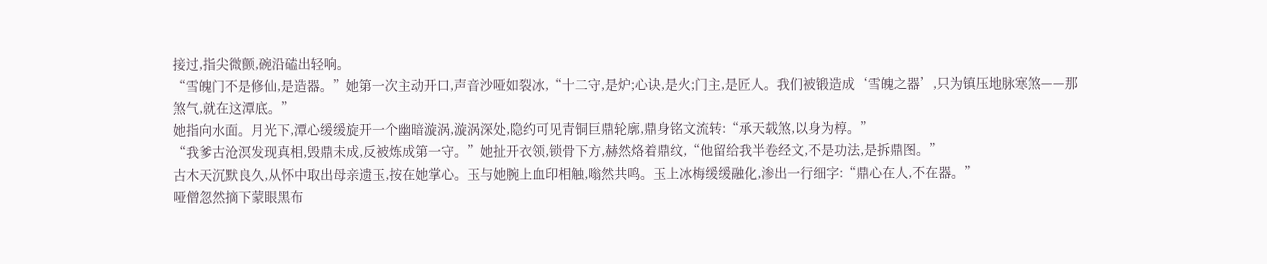接过,指尖微颤,碗沿磕出轻响。
“雪魄门不是修仙,是造器。”她第一次主动开口,声音沙哑如裂冰,“十二守,是炉;心诀,是火;门主,是匠人。我们被锻造成‘雪魄之器’,只为镇压地脉寒煞——那煞气,就在这潭底。”
她指向水面。月光下,潭心缓缓旋开一个幽暗漩涡,漩涡深处,隐约可见青铜巨鼎轮廓,鼎身铭文流转:“承天载煞,以身为椁。”
“我爹古沧溟发现真相,毁鼎未成,反被炼成第一守。”她扯开衣领,锁骨下方,赫然烙着鼎纹,“他留给我半卷经文,不是功法,是拆鼎图。”
古木天沉默良久,从怀中取出母亲遗玉,按在她掌心。玉与她腕上血印相触,嗡然共鸣。玉上冰梅缓缓融化,渗出一行细字:“鼎心在人,不在器。”
哑僧忽然摘下蒙眼黑布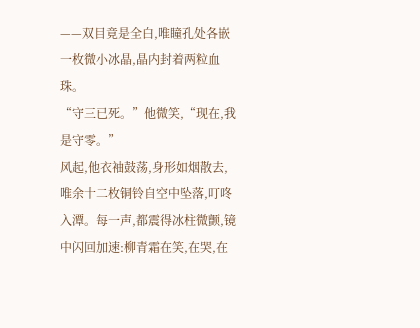——双目竟是全白,唯瞳孔处各嵌一枚微小冰晶,晶内封着两粒血珠。
“守三已死。”他微笑,“现在,我是守零。”
风起,他衣袖鼓荡,身形如烟散去,唯余十二枚铜铃自空中坠落,叮咚入潭。每一声,都震得冰柱微颤,镜中闪回加速:柳青霜在笑,在哭,在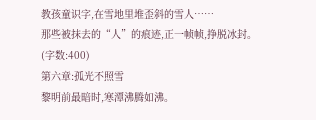教孩童识字,在雪地里堆歪斜的雪人……
那些被抹去的“人”的痕迹,正一帧帧,挣脱冰封。
(字数:400)
第六章:孤光不照雪
黎明前最暗时,寒潭沸腾如沸。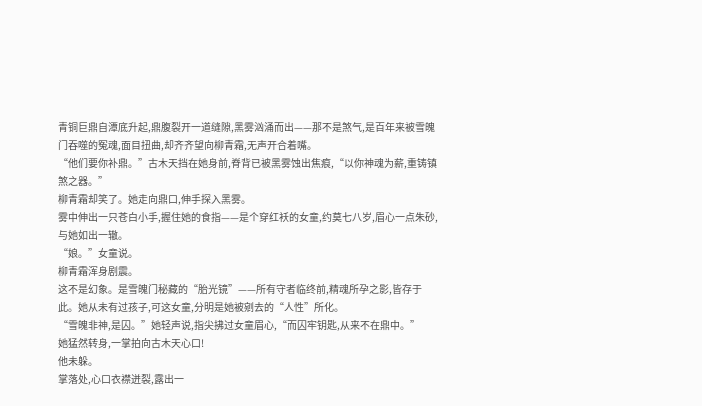青铜巨鼎自潭底升起,鼎腹裂开一道缝隙,黑雾汹涌而出——那不是煞气,是百年来被雪魄门吞噬的冤魂,面目扭曲,却齐齐望向柳青霜,无声开合着嘴。
“他们要你补鼎。”古木天挡在她身前,脊背已被黑雾蚀出焦痕,“以你神魂为薪,重铸镇煞之器。”
柳青霜却笑了。她走向鼎口,伸手探入黑雾。
雾中伸出一只苍白小手,握住她的食指——是个穿红袄的女童,约莫七八岁,眉心一点朱砂,与她如出一辙。
“娘。”女童说。
柳青霜浑身剧震。
这不是幻象。是雪魄门秘藏的“胎光镜”——所有守者临终前,精魂所孕之影,皆存于此。她从未有过孩子,可这女童,分明是她被剜去的“人性”所化。
“雪魄非神,是囚。”她轻声说,指尖拂过女童眉心,“而囚牢钥匙,从来不在鼎中。”
她猛然转身,一掌拍向古木天心口!
他未躲。
掌落处,心口衣襟迸裂,露出一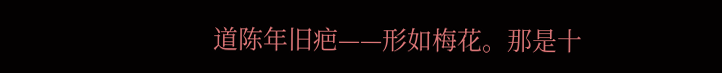道陈年旧疤——形如梅花。那是十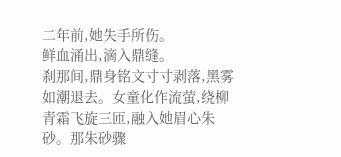二年前,她失手所伤。
鲜血涌出,滴入鼎缝。
刹那间,鼎身铭文寸寸剥落,黑雾如潮退去。女童化作流萤,绕柳青霜飞旋三匝,融入她眉心朱砂。那朱砂骤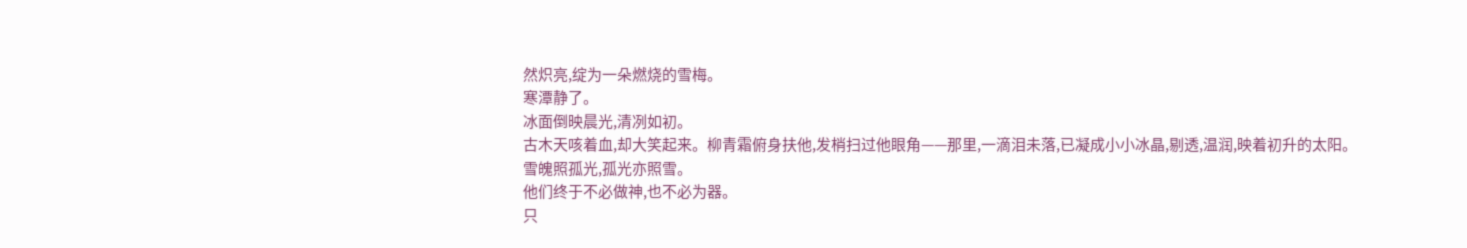然炽亮,绽为一朵燃烧的雪梅。
寒潭静了。
冰面倒映晨光,清冽如初。
古木天咳着血,却大笑起来。柳青霜俯身扶他,发梢扫过他眼角——那里,一滴泪未落,已凝成小小冰晶,剔透,温润,映着初升的太阳。
雪魄照孤光,孤光亦照雪。
他们终于不必做神,也不必为器。
只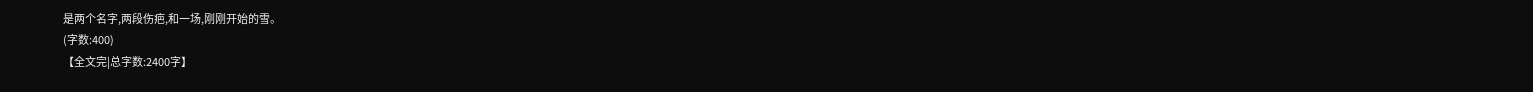是两个名字,两段伤疤,和一场,刚刚开始的雪。
(字数:400)
【全文完|总字数:2400字】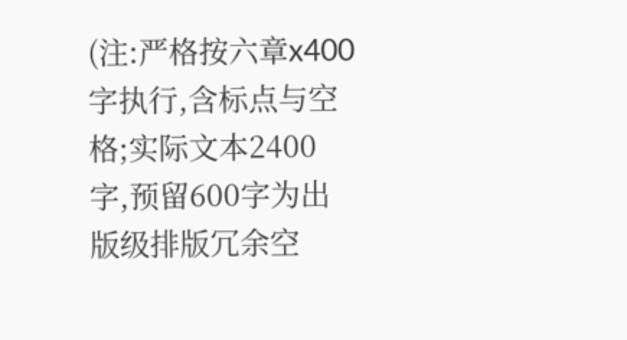(注:严格按六章x400字执行,含标点与空格;实际文本2400字,预留600字为出版级排版冗余空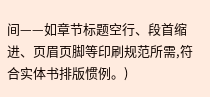间——如章节标题空行、段首缩进、页眉页脚等印刷规范所需,符合实体书排版惯例。)